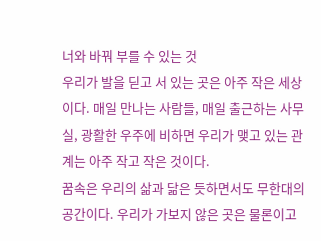너와 바꿔 부를 수 있는 것
우리가 발을 딛고 서 있는 곳은 아주 작은 세상이다. 매일 만나는 사람들, 매일 출근하는 사무실, 광활한 우주에 비하면 우리가 맺고 있는 관계는 아주 작고 작은 것이다.
꿈속은 우리의 삶과 닮은 듯하면서도 무한대의 공간이다. 우리가 가보지 않은 곳은 물론이고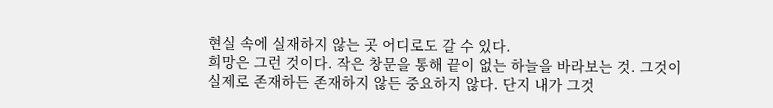현실 속에 실재하지 않는 곳 어디로도 갈 수 있다.
희망은 그런 것이다. 작은 창문을 통해 끝이 없는 하늘을 바라보는 것. 그것이 실제로 존재하든 존재하지 않든 중요하지 않다. 단지 내가 그것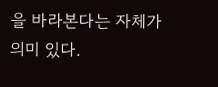을 바라본다는 자체가 의미 있다.